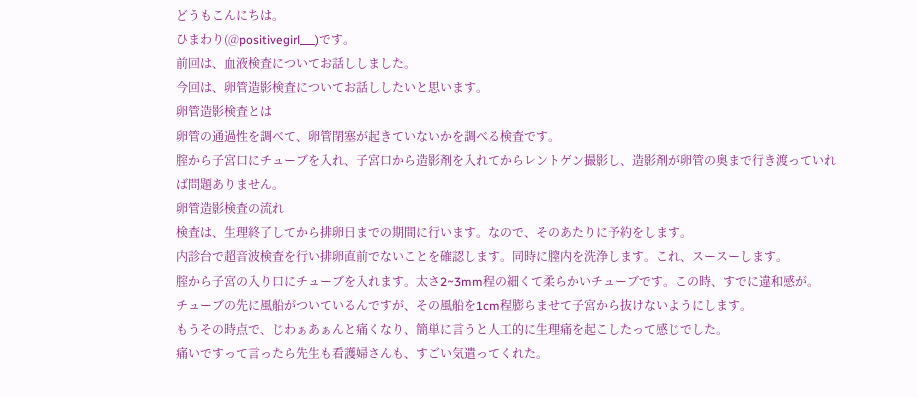どうもこんにちは。
ひまわり(@positivegirl___)です。
前回は、血液検査についてお話ししました。
今回は、卵管造影検査についてお話ししたいと思います。
卵管造影検査とは
卵管の通過性を調べて、卵管閉塞が起きていないかを調べる検査です。
腟から子宮口にチューブを入れ、子宮口から造影剤を入れてからレントゲン撮影し、造影剤が卵管の奥まで行き渡っていれば問題ありません。
卵管造影検査の流れ
検査は、生理終了してから排卵日までの期間に行います。なので、そのあたりに予約をします。
内診台で超音波検査を行い排卵直前でないことを確認します。同時に膣内を洗浄します。これ、スースーします。
腟から子宮の入り口にチューブを入れます。太さ2~3mm程の細くて柔らかいチューブです。この時、すでに違和感が。
チューブの先に風船がついているんですが、その風船を1cm程膨らませて子宮から抜けないようにします。
もうその時点で、じわぁあぁんと痛くなり、簡単に言うと人工的に生理痛を起こしたって感じでした。
痛いですって言ったら先生も看護婦さんも、すごい気遣ってくれた。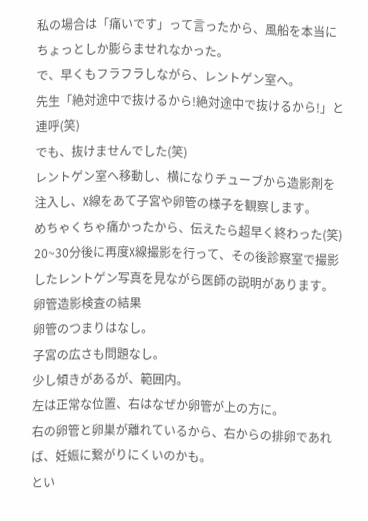私の場合は「痛いです」って言ったから、風船を本当にちょっとしか膨らませれなかった。
で、早くもフラフラしながら、レントゲン室へ。
先生「絶対途中で抜けるから!絶対途中で抜けるから!」と連呼(笑)
でも、抜けませんでした(笑)
レントゲン室へ移動し、横になりチューブから造影剤を注入し、X線をあて子宮や卵管の様子を観察します。
めちゃくちゃ痛かったから、伝えたら超早く終わった(笑)
20~30分後に再度X線撮影を行って、その後診察室で撮影したレントゲン写真を見ながら医師の説明があります。
卵管造影検査の結果
卵管のつまりはなし。
子宮の広さも問題なし。
少し傾きがあるが、範囲内。
左は正常な位置、右はなぜか卵管が上の方に。
右の卵管と卵巣が離れているから、右からの排卵であれば、妊娠に繋がりにくいのかも。
とい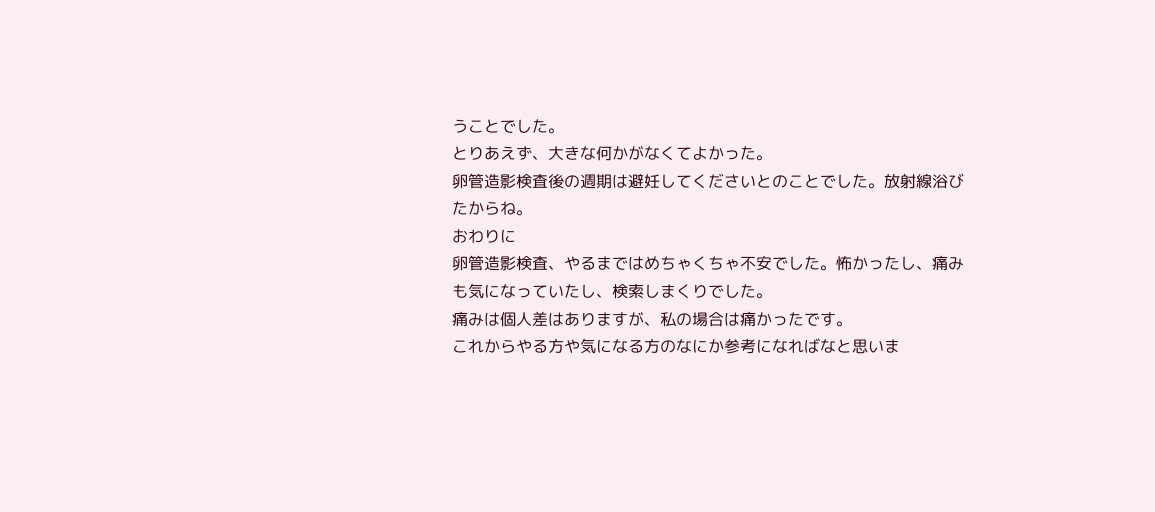うことでした。
とりあえず、大きな何かがなくてよかった。
卵管造影検査後の週期は避妊してくださいとのことでした。放射線浴びたからね。
おわりに
卵管造影検査、やるまではめちゃくちゃ不安でした。怖かったし、痛みも気になっていたし、検索しまくりでした。
痛みは個人差はありますが、私の場合は痛かったです。
これからやる方や気になる方のなにか参考になればなと思いま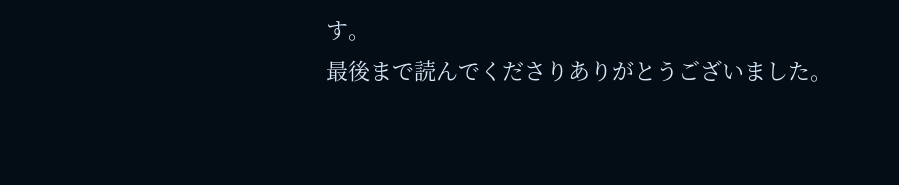す。
最後まで読んでくださりありがとうございました。